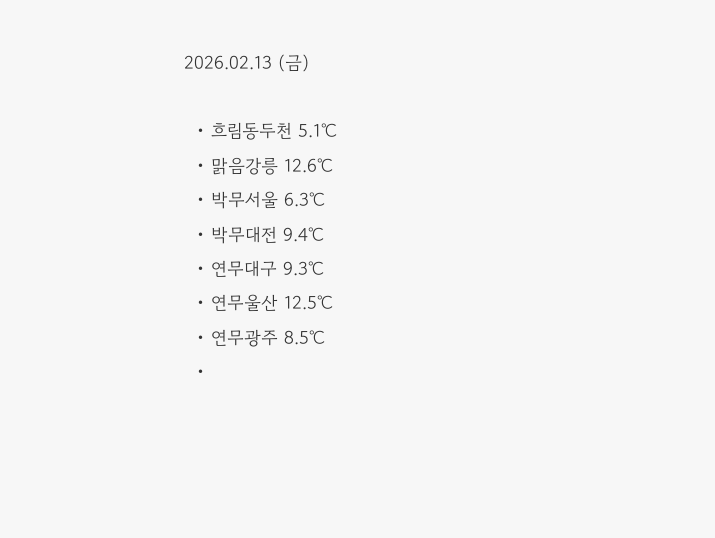2026.02.13 (금)

  • 흐림동두천 5.1℃
  • 맑음강릉 12.6℃
  • 박무서울 6.3℃
  • 박무대전 9.4℃
  • 연무대구 9.3℃
  • 연무울산 12.5℃
  • 연무광주 8.5℃
  •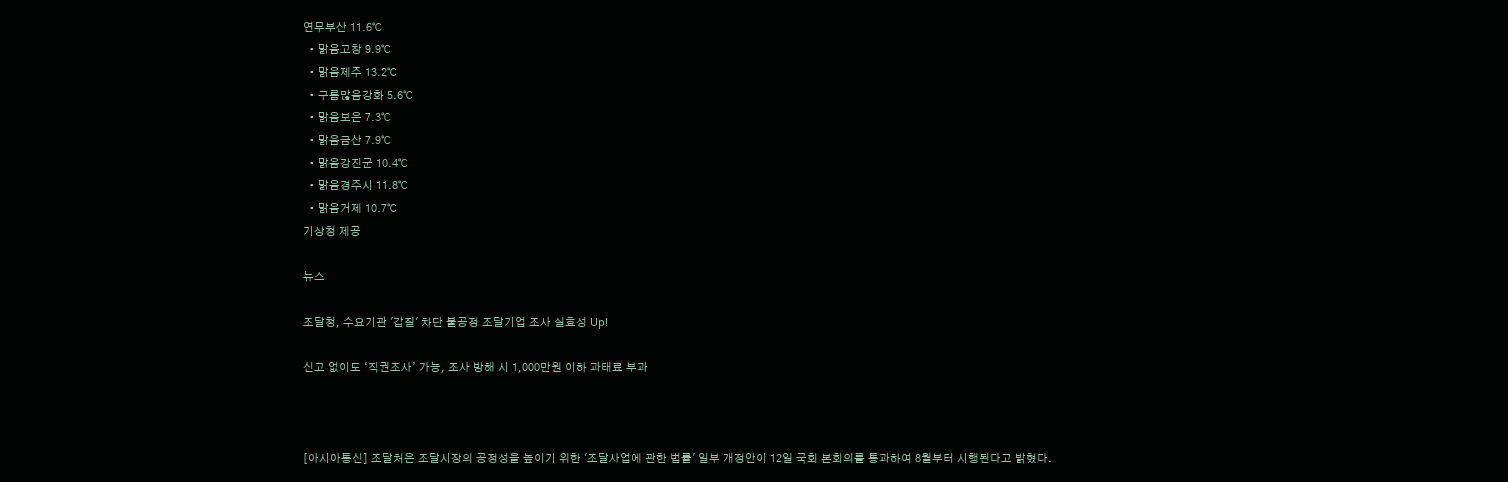연무부산 11.6℃
  • 맑음고창 9.9℃
  • 맑음제주 13.2℃
  • 구름많음강화 5.6℃
  • 맑음보은 7.3℃
  • 맑음금산 7.9℃
  • 맑음강진군 10.4℃
  • 맑음경주시 11.8℃
  • 맑음거제 10.7℃
기상청 제공

뉴스

조달청, 수요기관 '갑질' 차단 불공정 조달기업 조사 실효성 Up!

신고 없이도 ‘직권조사’ 가능, 조사 방해 시 1,000만원 이하 과태료 부과



[아시아통신] 조달처은 조달시장의 공정성을 높이기 위한 '조달사업에 관한 법률' 일부 개정안이 12일 국회 본회의를 통과하여 8월부터 시행된다고 밝혔다.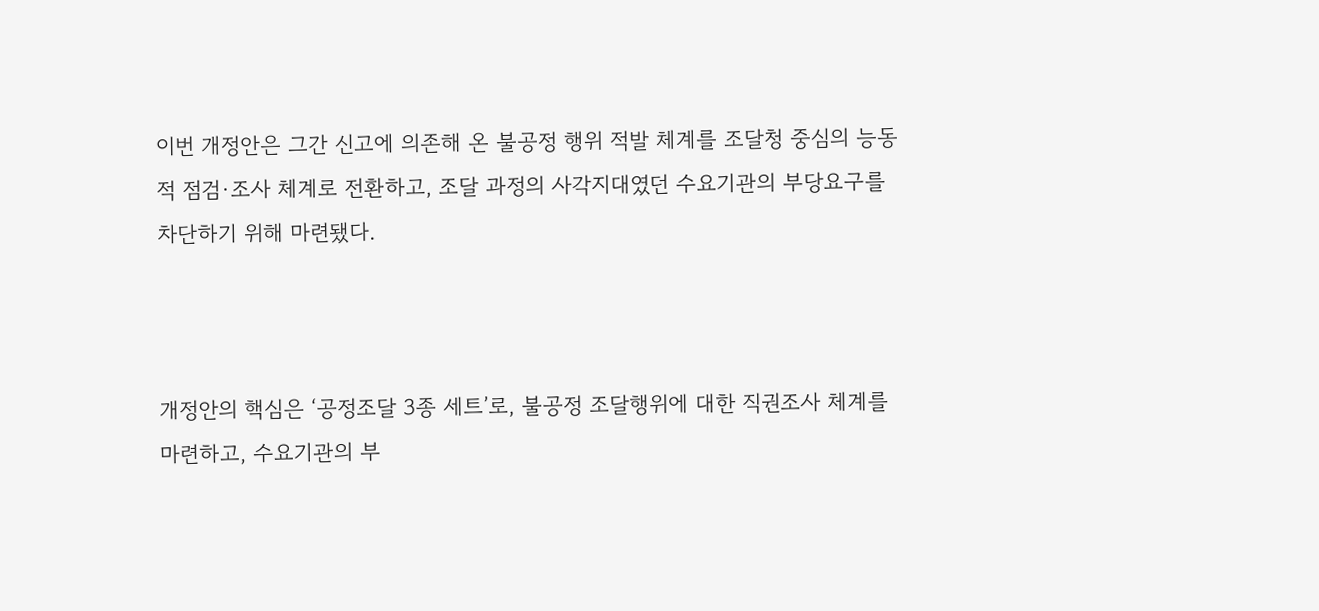이번 개정안은 그간 신고에 의존해 온 불공정 행위 적발 체계를 조달청 중심의 능동적 점검·조사 체계로 전환하고, 조달 과정의 사각지대였던 수요기관의 부당요구를 차단하기 위해 마련됐다.



개정안의 핵심은 ‘공정조달 3종 세트’로, 불공정 조달행위에 대한 직권조사 체계를 마련하고, 수요기관의 부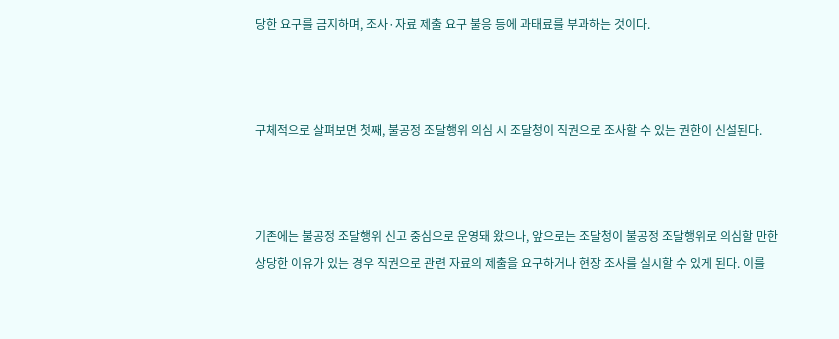당한 요구를 금지하며, 조사·자료 제출 요구 불응 등에 과태료를 부과하는 것이다.



구체적으로 살펴보면 첫째, 불공정 조달행위 의심 시 조달청이 직권으로 조사할 수 있는 권한이 신설된다.



기존에는 불공정 조달행위 신고 중심으로 운영돼 왔으나, 앞으로는 조달청이 불공정 조달행위로 의심할 만한 상당한 이유가 있는 경우 직권으로 관련 자료의 제출을 요구하거나 현장 조사를 실시할 수 있게 된다. 이를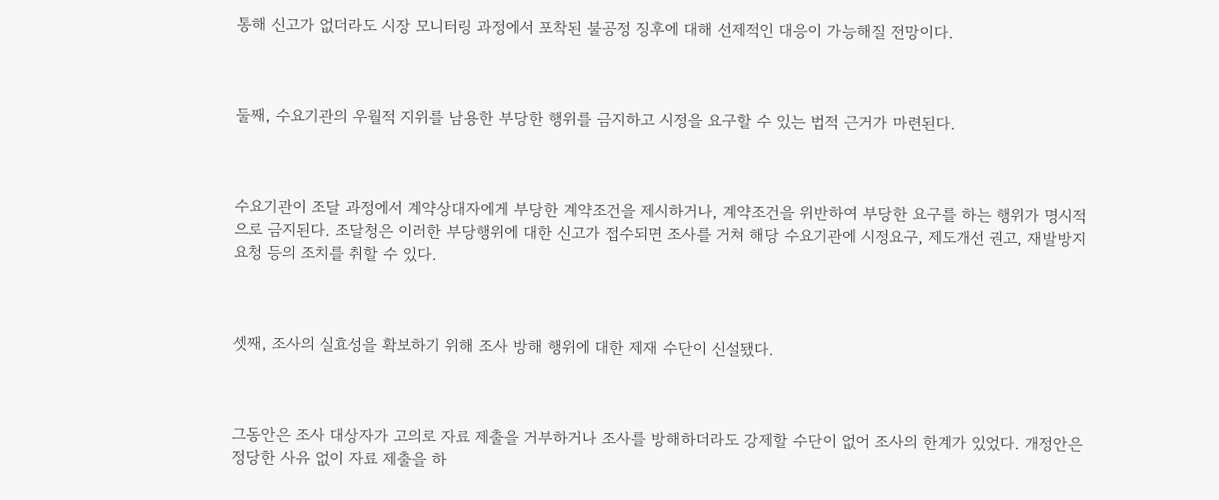통해 신고가 없더라도 시장 모니터링 과정에서 포착된 불공정 징후에 대해 선제적인 대응이 가능해질 전망이다.



둘째, 수요기관의 우월적 지위를 남용한 부당한 행위를 금지하고 시정을 요구할 수 있는 법적 근거가 마련된다.



수요기관이 조달 과정에서 계약상대자에게 부당한 계약조건을 제시하거나, 계약조건을 위반하여 부당한 요구를 하는 행위가 명시적으로 금지된다. 조달청은 이러한 부당행위에 대한 신고가 접수되면 조사를 거쳐 해당 수요기관에 시정요구, 제도개선 권고, 재발방지 요청 등의 조치를 취할 수 있다.



셋째, 조사의 실효성을 확보하기 위해 조사 방해 행위에 대한 제재 수단이 신설됐다.



그동안은 조사 대상자가 고의로 자료 제출을 거부하거나 조사를 방해하더라도 강제할 수단이 없어 조사의 한계가 있었다. 개정안은 정당한 사유 없이 자료 제출을 하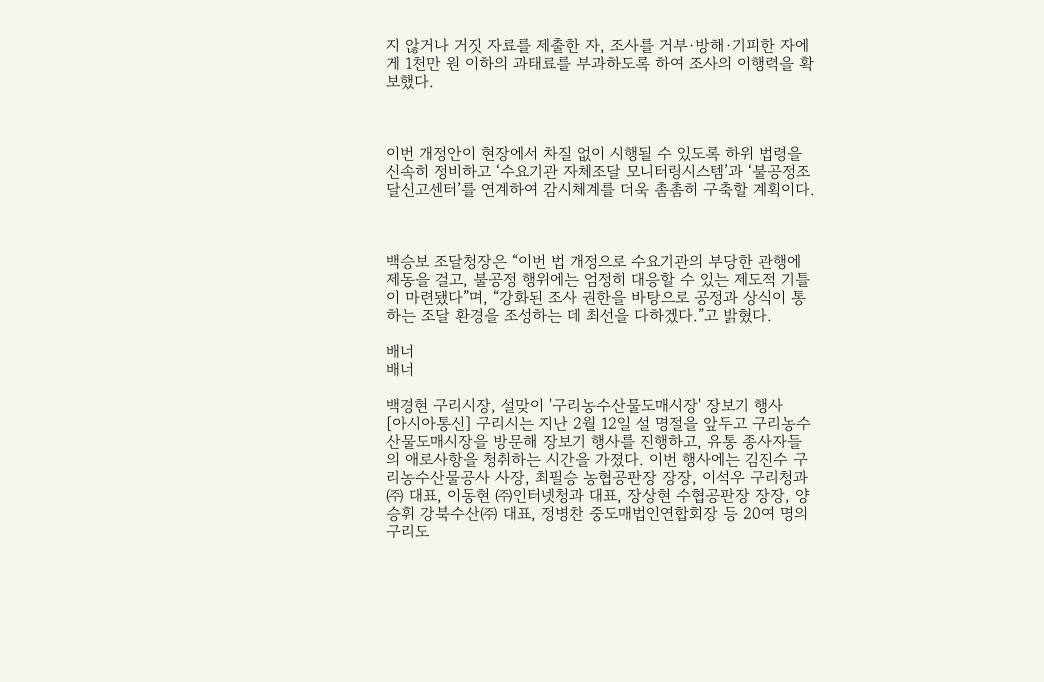지 않거나 거짓 자료를 제출한 자, 조사를 거부·방해·기피한 자에게 1천만 원 이하의 과태료를 부과하도록 하여 조사의 이행력을 확보했다.



이번 개정안이 현장에서 차질 없이 시행될 수 있도록 하위 법령을 신속히 정비하고 ‘수요기관 자체조달 모니터링시스템’과 ‘불공정조달신고센터’를 연계하여 감시체계를 더욱 촘촘히 구축할 계획이다.



백승보 조달청장은 “이번 법 개정으로 수요기관의 부당한 관행에 제동을 걸고, 불공정 행위에는 엄정히 대응할 수 있는 제도적 기틀이 마련됐다”며, “강화된 조사 권한을 바탕으로 공정과 상식이 통하는 조달 환경을 조성하는 데 최선을 다하겠다.”고 밝혔다.

배너
배너

백경현 구리시장, 설맞이 '구리농수산물도매시장' 장보기 행사
[아시아통신] 구리시는 지난 2월 12일 설 명절을 앞두고 구리농수산물도매시장을 방문해 장보기 행사를 진행하고, 유통 종사자들의 애로사항을 청취하는 시간을 가졌다. 이번 행사에는 김진수 구리농수산물공사 사장, 최필승 농협공판장 장장, 이석우 구리청과㈜ 대표, 이동현 ㈜인터넷청과 대표, 장상현 수협공판장 장장, 양승휘 강북수산㈜ 대표, 정병찬 중도매법인연합회장 등 20여 명의 구리도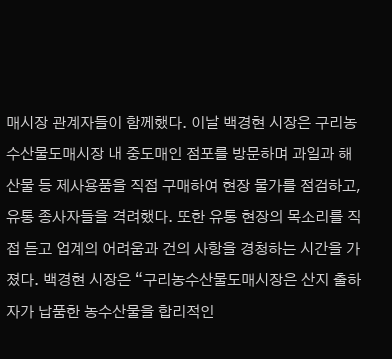매시장 관계자들이 함께했다. 이날 백경현 시장은 구리농수산물도매시장 내 중도매인 점포를 방문하며 과일과 해산물 등 제사용품을 직접 구매하여 현장 물가를 점검하고, 유통 종사자들을 격려했다. 또한 유통 현장의 목소리를 직접 듣고 업계의 어려움과 건의 사항을 경청하는 시간을 가졌다. 백경현 시장은 “구리농수산물도매시장은 산지 출하자가 납품한 농수산물을 합리적인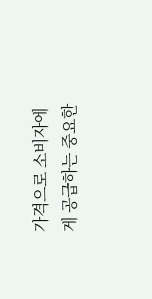가격으로 소비자에게 공급하는 중요한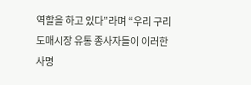역할을 하고 있다”라며 “우리 구리도매시장 유통 종사자들이 이러한 사명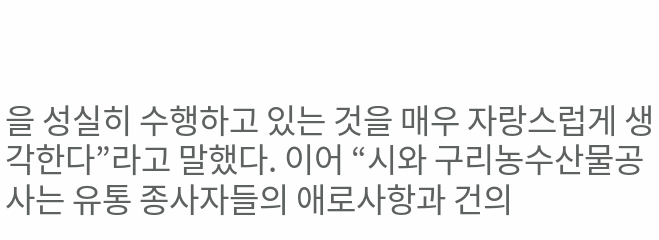을 성실히 수행하고 있는 것을 매우 자랑스럽게 생각한다”라고 말했다. 이어 “시와 구리농수산물공사는 유통 종사자들의 애로사항과 건의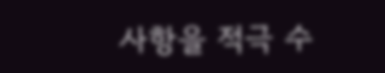사항을 적극 수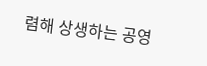렴해 상생하는 공영